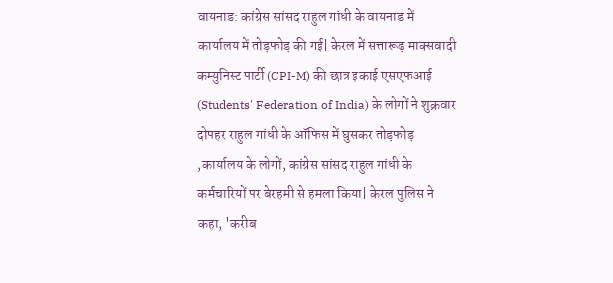वायनाड: कांग्रेस सांसद राहुल गांधी के वायनाड में कार्यालय में तोड़फोड़ की गई| केरल में सत्तारूढ़ माक्सवादी कम्युनिस्ट पार्टी (CPI-M) की छात्र इकाई एसएफआई (Students' Federation of India) के लोगों ने शुक्रवार दोपहर राहुल गांधी के ऑफिस में घुसकर तोड़फोड़ ,कार्यालय के लोगों, कांग्रेस सांसद राहुल गांधी के कर्मचारियों पर बेरहमी से हमला किया| केरल पुलिस ने कहा, 'करीब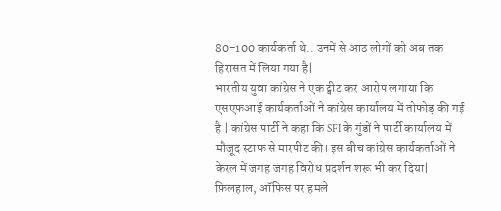80-100 कार्यकर्ता थे.. उनमें से आठ लोगों को अब तक हिरासत में लिया गया है|
भारतीय युवा कांग्रेस ने एक ट्वीट कर आरोप लगाया कि एसएफआई कार्यकर्ताओं ने कांग्रेस कार्यालय में तोफोड़ की गई है | कांग्रेस पार्टी ने कहा कि SFI के गुंडों ने पार्टी कार्यालय में मौजूद स्टाफ से मारपीट की। इस बीच कांग्रेस कार्यकर्ताओं ने केरल में जगह जगह विरोध प्रदर्शन शरू भी कर दिया| फ़िलहाल, ऑफिस पर हमले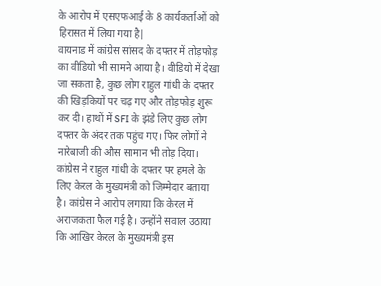के आरोप में एसएफआई के 8 कार्यकर्ताओं को हिरासत में लिया गया है|
वायनाड में कांग्रेस सांसद के दफ्तर में तोड़फोड़ का वीडियो भी सामने आया है। वीडियो में देखा जा सकता है, कुछ लोग राहुल गांधी के दफ्तर की खिड़कियों पर चढ़ गए और तोड़फोड़ शुरू कर दी। हाथों में SFI के झंडे लिए कुछ लोग दफ्तर के अंदर तक पहुंच गए। फिर लोगों ने नारेबाजी की औस सामान भी तोड़ दिया।
कांग्रेस ने राहुल गांधी के दफ्तर पर हमले के लिए केरल के मुख्यमंत्री को जिम्मेदार बताया है। कांग्रेस ने आरोप लगाया कि केरल में अराजकता फैल गई है। उन्होंने सवाल उठाया कि आखिर केरल के मुख्यमंत्री इस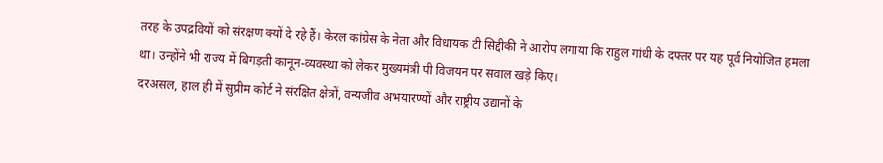तरह के उपद्रवियों को संरक्षण क्यों दे रहे हैं। केरल कांग्रेस के नेता और विधायक टी सिद्दीकी ने आरोप लगाया कि राहुल गांधी के दफ्तर पर यह पूर्व नियोजित हमला था। उन्होंने भी राज्य में बिगड़ती कानून-व्यवस्था को लेकर मुख्यमंत्री पी विजयन पर सवाल खड़े किए।
दरअसल, हाल ही में सुप्रीम कोर्ट ने संरक्षित क्षेत्रों, वन्यजीव अभयारण्यों और राष्ट्रीय उद्यानों के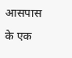आसपास के एक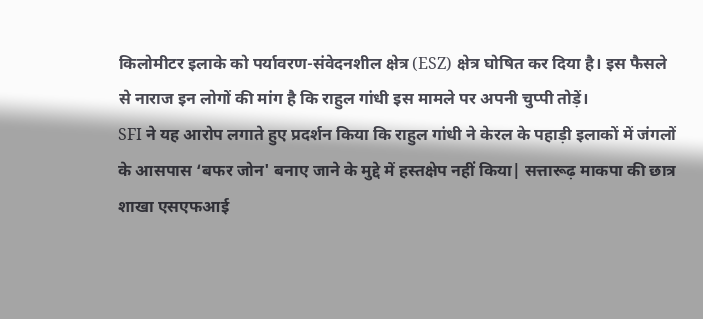किलोमीटर इलाके को पर्यावरण-संवेदनशील क्षेत्र (ESZ) क्षेत्र घोषित कर दिया है। इस फैसले से नाराज इन लोगों की मांग है कि राहुल गांधी इस मामले पर अपनी चुप्पी तोड़ें।
SFI ने यह आरोप लगाते हुए प्रदर्शन किया कि राहुल गांधी ने केरल के पहाड़ी इलाकों में जंगलों के आसपास ‘बफर जोन' बनाए जाने के मुद्दे में हस्तक्षेप नहीं किया| सत्तारूढ़ माकपा की छात्र शाखा एसएफआई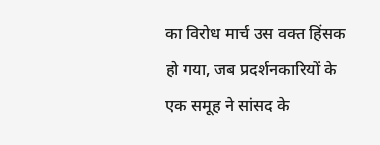का विरोध मार्च उस वक्त हिंसक हो गया, जब प्रदर्शनकारियों के एक समूह ने सांसद के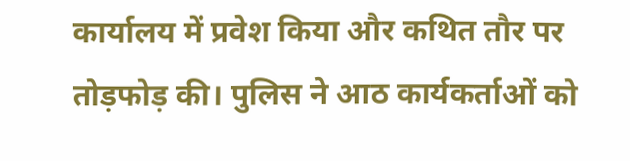कार्यालय में प्रवेश किया और कथित तौर पर तोड़फोड़ की। पुलिस ने आठ कार्यकर्ताओं को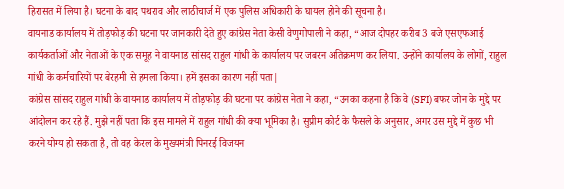हिरासत में लिया है। घटना के बाद पथराव और लाठीचार्ज में एक पुलिस अधिकारी के घायल होने की सूचना है।
वायनाड कार्यालय में तोड़फोड़ की घटना पर जानकारी देते हुए कांग्रेस नेता केसी वेणुगोपाली ने कहा, “आज दोपहर करीब 3 बजे एसएफआई कार्यकर्ताओं और नेताओं के एक समूह ने वायनाड सांसद राहुल गांधी के कार्यालय पर जबरन अतिक्रमण कर लिया. उन्होंने कार्यालय के लोगों, राहुल गांधी के कर्मचारियों पर बेरहमी से हमला किया। हमें इसका कारण नहीं पता|
कांग्रेस सांसद राहुल गांधी के वायनाड कार्यालय में तोड़फोड़ की घटना पर कांग्रेस नेता ने कहा, “उनका कहना है कि वे (SFI) बफर जोन के मुद्दे पर आंदोलन कर रहे हैं. मुझे नहीं पता कि इस मामले में राहुल गांधी की क्या भूमिका है। सुप्रीम कोर्ट के फैसले के अनुसार, अगर उस मुद्दे में कुछ भी करने योग्य हो सकता है, तो वह केरल के मुख्यमंत्री पिनरई विजयन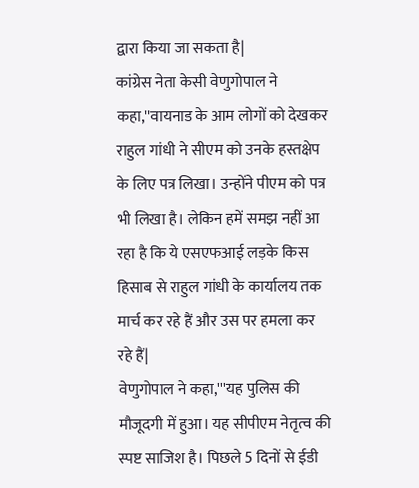द्वारा किया जा सकता है|
कांग्रेस नेता केसी वेणुगोपाल ने कहा,''वायनाड के आम लोगों को देखकर राहुल गांधी ने सीएम को उनके हस्तक्षेप के लिए पत्र लिखा। उन्होंने पीएम को पत्र भी लिखा है। लेकिन हमें समझ नहीं आ रहा है कि ये एसएफआई लड़के किस हिसाब से राहुल गांधी के कार्यालय तक मार्च कर रहे हैं और उस पर हमला कर रहे हैं|
वेणुगोपाल ने कहा,'''यह पुलिस की मौजूदगी में हुआ। यह सीपीएम नेतृत्व की स्पष्ट साजिश है। पिछले 5 दिनों से ईडी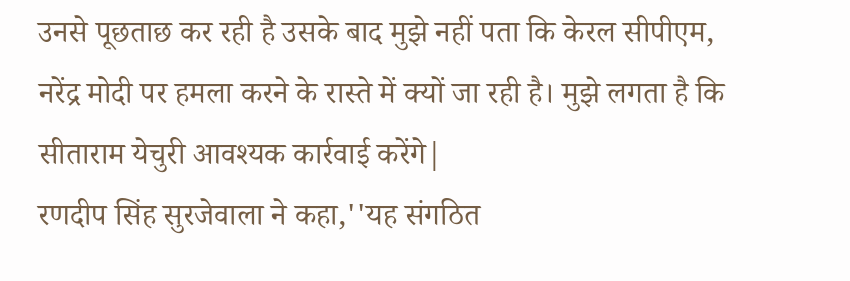उनसे पूछताछ कर रही है उसके बाद मुझे नहीं पता कि केरल सीपीएम, नरेंद्र मोदी पर हमला करने के रास्ते में क्यों जा रही है। मुझे लगता है कि सीताराम येचुरी आवश्यक कार्रवाई करेंगे|
रणदीप सिंह सुरजेवाला ने कहा,''यह संगठित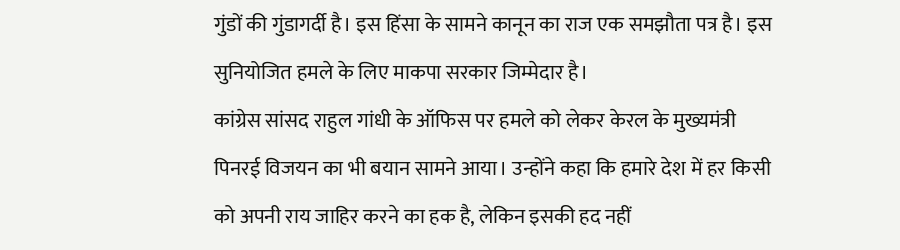गुंडों की गुंडागर्दी है। इस हिंसा के सामने कानून का राज एक समझौता पत्र है। इस सुनियोजित हमले के लिए माकपा सरकार जिम्मेदार है।
कांग्रेस सांसद राहुल गांधी के ऑफिस पर हमले को लेकर केरल के मुख्यमंत्री पिनरई विजयन का भी बयान सामने आया। उन्होंने कहा कि हमारे देश में हर किसी को अपनी राय जाहिर करने का हक है, लेकिन इसकी हद नहीं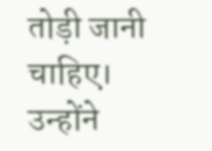तोड़ी जानी चाहिए। उन्होंने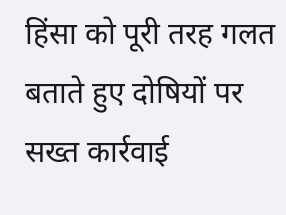हिंसा को पूरी तरह गलत बताते हुए दोषियों पर सख्त कार्रवाई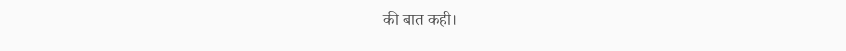की बात कही।